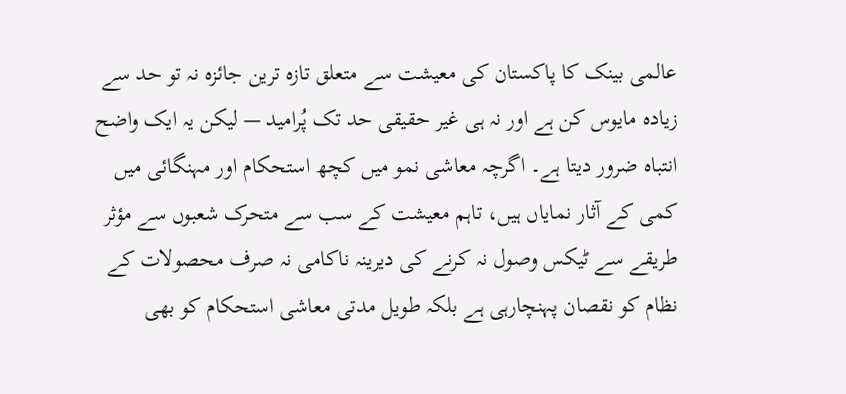عالمی بینک کا پاکستان کی معیشت سے متعلق تازہ ترین جائزہ نہ تو حد سے زیادہ مایوس کن ہے اور نہ ہی غیر حقیقی حد تک پُرامید — لیکن یہ ایک واضح انتباہ ضرور دیتا ہے۔ اگرچہ معاشی نمو میں کچھ استحکام اور مہنگائی میں کمی کے آثار نمایاں ہیں، تاہم معیشت کے سب سے متحرک شعبوں سے مؤثر طریقے سے ٹیکس وصول نہ کرنے کی دیرینہ ناکامی نہ صرف محصولات کے نظام کو نقصان پہنچارہی ہے بلکہ طویل مدتی معاشی استحکام کو بھی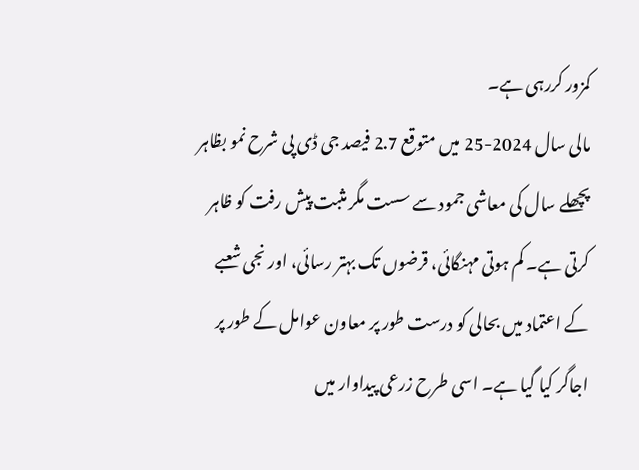کمزور کررہی ہے۔
مالی سال 2024-25 میں متوقع 2.7 فیصد جی ڈی پی شرح نمو بظاہر پچھلے سال کی معاشی جمود سے سست مگر مثبت پیش رفت کو ظاہر کرتی ہے۔ کم ہوتی مہنگائی، قرضوں تک بہتر رسائی، اور نجی شعبے کے اعتماد میں بحالی کو درست طور پر معاون عوامل کے طور پر اجاگر کیا گیا ہے۔ اسی طرح زرعی پیداوار میں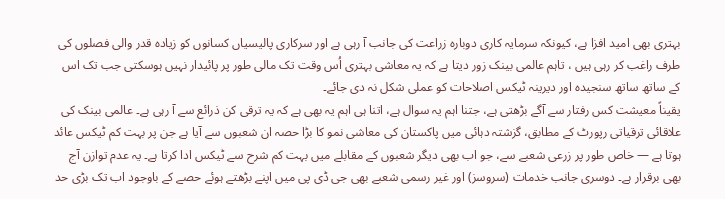بہتری بھی امید افزا ہے، کیونکہ سرمایہ کاری دوبارہ زراعت کی جانب آ رہی ہے اور سرکاری پالیسیاں کسانوں کو زیادہ قدر والی فصلوں کی طرف راغب کر رہی ہیں ، تاہم عالمی بینک زور دیتا ہے کہ یہ معاشی بہتری اُس وقت تک مالی طور پر پائیدار نہیں ہوسکتی جب تک اس کے ساتھ ساتھ سنجیدہ اور دیرینہ ٹیکس اصلاحات کو عملی شکل نہ دی جائے۔
یقیناً معیشت کس رفتار سے آگے بڑھتی ہے، جتنا اہم یہ سوال ہے، اتنا ہی اہم یہ بھی ہے کہ یہ ترقی کن ذرائع سے آ رہی ہے۔ عالمی بینک کی علاقائی ترقیاتی رپورٹ کے مطابق، گزشتہ دہائی میں پاکستان کی معاشی نمو کا بڑا حصہ ان شعبوں سے آیا ہے جن پر بہت کم ٹیکس عائد ہوتا ہے — خاص طور پر زرعی شعبے سے، جو اب بھی دیگر شعبوں کے مقابلے میں بہت کم شرح سے ٹیکس ادا کرتا ہے۔ یہ عدم توازن آج بھی برقرار ہے۔ دوسری جانب خدمات (سروسز) اور غیر رسمی شعبے بھی جی ڈی پی میں اپنے بڑھتے ہوئے حصے کے باوجود اب تک بڑی حد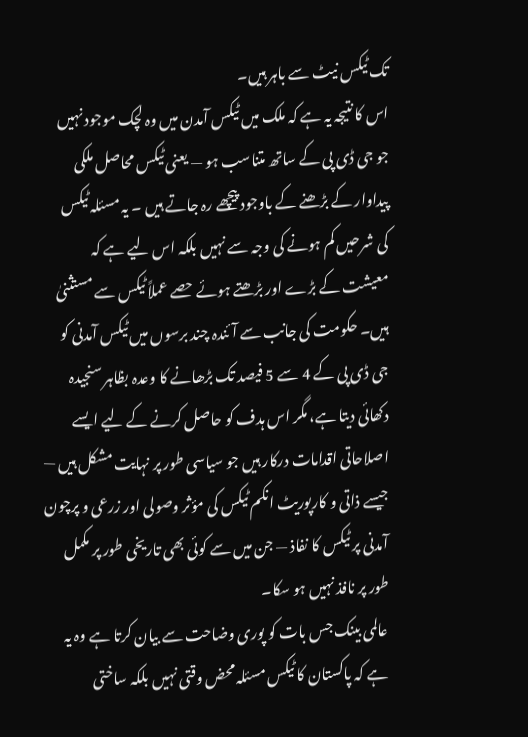تک ٹیکس نیٹ سے باہر ہیں۔
اس کا نتیجہ یہ ہے کہ ملک میں ٹیکس آمدن میں وہ لچک موجود نہیں جو جی ڈی پی کے ساتھ متناسب ہو — یعنی ٹیکس محاصل ملکی پیداوار کے بڑھنے کے باوجود پیچھے رہ جاتے ہیں ۔ یہ مسئلہ ٹیکس کی شرحیں کم ہونے کی وجہ سے نہیں بلکہ اس لیے ہے کہ معیشت کے بڑے اور بڑھتے ہوئے حصے عملاً ٹیکس سے مستثنیٰ ہیں۔ حکومت کی جانب سے آئندہ چند برسوں میں ٹیکس آمدنی کو جی ڈی پی کے 4 سے 5 فیصد تک بڑھانے کا وعدہ بظاہر سنجیدہ دکھائی دیتا ہے، مگر اس ہدف کو حاصل کرنے کے لیے ایسے اصلاحاتی اقدامات درکار ہیں جو سیاسی طور پر نہایت مشکل ہیں — جیسے ذاتی و کارپوریٹ انکم ٹیکس کی مؤثر وصولی اور زرعی و پرچون آمدنی پر ٹیکس کا نفاذ — جن میں سے کوئی بھی تاریخی طور پر مکمل طور پر نافذ نہیں ہو سکا۔
عالمی بینک جس بات کو پوری وضاحت سے بیان کرتا ہے وہ یہ ہے کہ پاکستان کا ٹیکس مسئلہ محض وقتی نہیں بلکہ ساختی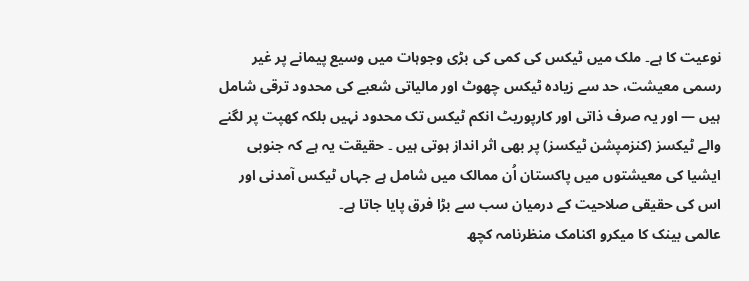نوعیت کا ہے۔ ملک میں ٹیکس کی کمی کی بڑی وجوہات میں وسیع پیمانے پر غیر رسمی معیشت، حد سے زیادہ ٹیکس چھوٹ اور مالیاتی شعبے کی محدود ترقی شامل ہیں — اور یہ صرف ذاتی اور کارپوریٹ انکم ٹیکس تک محدود نہیں بلکہ کھپت پر لگنے والے ٹیکسز (کنزمپشن ٹیکسز) پر بھی اثر انداز ہوتی ہیں ۔ حقیقت یہ ہے کہ جنوبی ایشیا کی معیشتوں میں پاکستان اُن ممالک میں شامل ہے جہاں ٹیکس آمدنی اور اس کی حقیقی صلاحیت کے درمیان سب سے بڑا فرق پایا جاتا ہے۔
عالمی بینک کا میکرو اکنامک منظرنامہ کچھ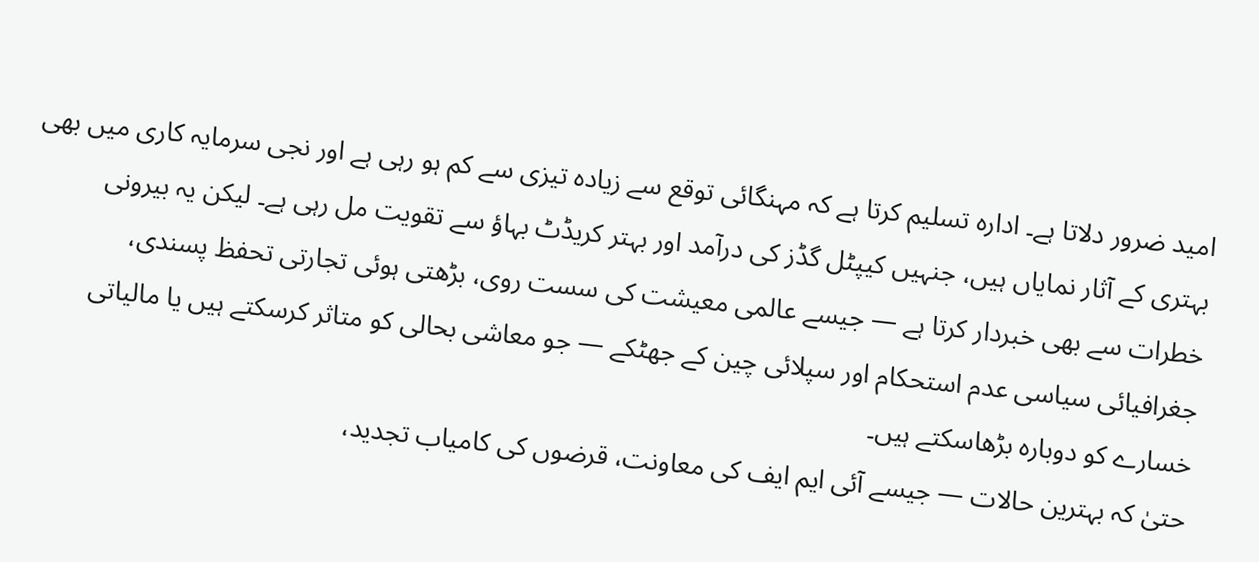امید ضرور دلاتا ہے۔ ادارہ تسلیم کرتا ہے کہ مہنگائی توقع سے زیادہ تیزی سے کم ہو رہی ہے اور نجی سرمایہ کاری میں بھی بہتری کے آثار نمایاں ہیں، جنہیں کیپٹل گڈز کی درآمد اور بہتر کریڈٹ بہاؤ سے تقویت مل رہی ہے۔ لیکن یہ بیرونی خطرات سے بھی خبردار کرتا ہے — جیسے عالمی معیشت کی سست روی، بڑھتی ہوئی تجارتی تحفظ پسندی، جغرافیائی سیاسی عدم استحکام اور سپلائی چین کے جھٹکے — جو معاشی بحالی کو متاثر کرسکتے ہیں یا مالیاتی خسارے کو دوبارہ بڑھاسکتے ہیں۔
حتیٰ کہ بہترین حالات — جیسے آئی ایم ایف کی معاونت، قرضوں کی کامیاب تجدید،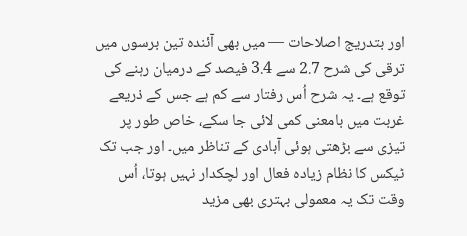اور بتدریج اصلاحات — میں بھی آئندہ تین برسوں میں ترقی کی شرح 2.7 سے 3.4 فیصد کے درمیان رہنے کی توقع ہے۔ یہ شرح اُس رفتار سے کم ہے جس کے ذریعے غربت میں بامعنی کمی لائی جا سکے، خاص طور پر تیزی سے بڑھتی ہوئی آبادی کے تناظر میں۔ اور جب تک ٹیکس کا نظام زیادہ فعال اور لچکدار نہیں ہوتا، اُس وقت تک یہ معمولی بہتری بھی مزید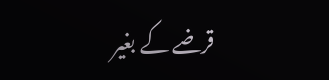قرضے کے بغیر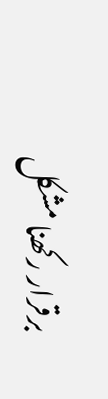برقرار رکھنا مشکل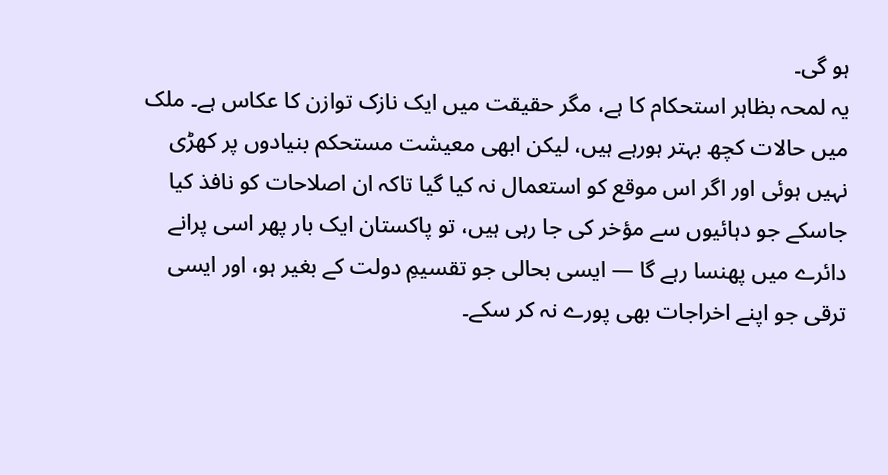ہو گی۔
یہ لمحہ بظاہر استحکام کا ہے، مگر حقیقت میں ایک نازک توازن کا عکاس ہے۔ ملک میں حالات کچھ بہتر ہورہے ہیں، لیکن ابھی معیشت مستحکم بنیادوں پر کھڑی نہیں ہوئی اور اگر اس موقع کو استعمال نہ کیا گیا تاکہ ان اصلاحات کو نافذ کیا جاسکے جو دہائیوں سے مؤخر کی جا رہی ہیں، تو پاکستان ایک بار پھر اسی پرانے دائرے میں پھنسا رہے گا — ایسی بحالی جو تقسیمِ دولت کے بغیر ہو، اور ایسی ترقی جو اپنے اخراجات بھی پورے نہ کر سکے۔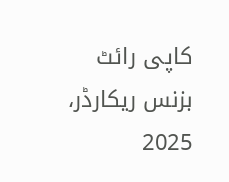کاپی رائٹ بزنس ریکارڈر، 2025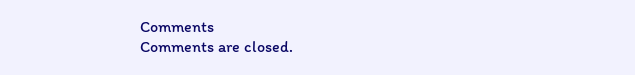Comments
Comments are closed.